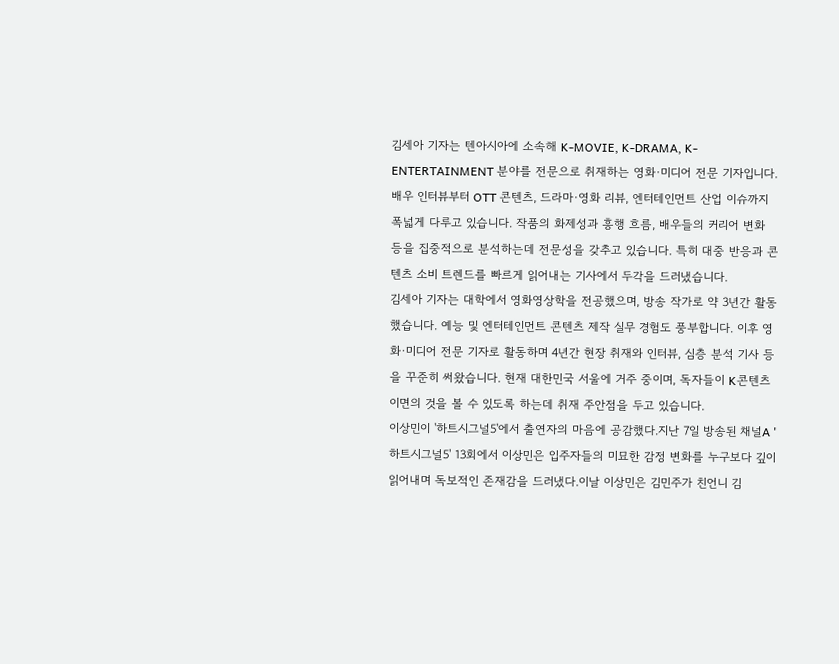김세아 기자는 텐아시아에 소속해 K-MOVIE, K-DRAMA, K-ENTERTAINMENT 분야를 전문으로 취재하는 영화·미디어 전문 기자입니다. 배우 인터뷰부터 OTT 콘텐츠, 드라마·영화 리뷰, 엔터테인먼트 산업 이슈까지 폭넓게 다루고 있습니다. 작품의 화제성과 흥행 흐름, 배우들의 커리어 변화 등을 집중적으로 분석하는데 전문성을 갖추고 있습니다. 특히 대중 반응과 콘텐츠 소비 트렌드를 빠르게 읽어내는 기사에서 두각을 드러냈습니다.
김세아 기자는 대학에서 영화영상학을 전공했으며, 방송 작가로 약 3년간 활동했습니다. 예능 및 엔터테인먼트 콘텐츠 제작 실무 경험도 풍부합니다. 이후 영화·미디어 전문 기자로 활동하며 4년간 현장 취재와 인터뷰, 심층 분석 기사 등을 꾸준히 써왔습니다. 현재 대한민국 서울에 거주 중이며, 독자들이 K콘텐츠 이면의 것을 볼 수 있도록 하는데 취재 주안점을 두고 있습니다.
이상민이 '하트시그널5'에서 출연자의 마음에 공감했다.지난 7일 방송된 채널A '하트시그널5' 13회에서 이상민은 입주자들의 미묘한 감정 변화를 누구보다 깊이 읽어내며 독보적인 존재감을 드러냈다.이날 이상민은 김민주가 친언니 김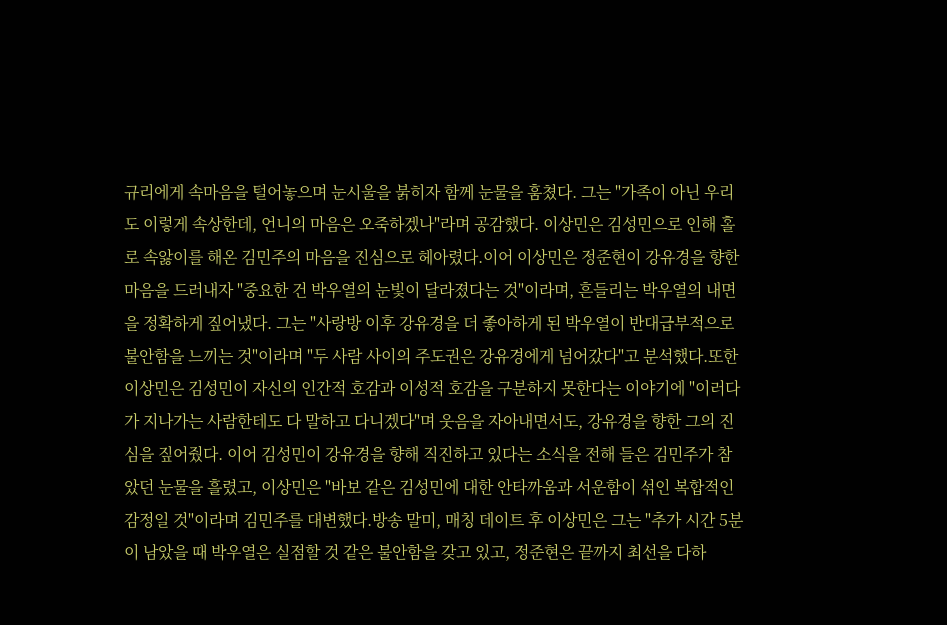규리에게 속마음을 털어놓으며 눈시울을 붉히자 함께 눈물을 훔쳤다. 그는 "가족이 아닌 우리도 이렇게 속상한데, 언니의 마음은 오죽하겠나"라며 공감했다. 이상민은 김성민으로 인해 홀로 속앓이를 해온 김민주의 마음을 진심으로 헤아렸다.이어 이상민은 정준현이 강유경을 향한 마음을 드러내자 "중요한 건 박우열의 눈빛이 달라졌다는 것"이라며, 흔들리는 박우열의 내면을 정확하게 짚어냈다. 그는 "사랑방 이후 강유경을 더 좋아하게 된 박우열이 반대급부적으로 불안함을 느끼는 것"이라며 "두 사람 사이의 주도권은 강유경에게 넘어갔다"고 분석했다.또한 이상민은 김성민이 자신의 인간적 호감과 이성적 호감을 구분하지 못한다는 이야기에 "이러다가 지나가는 사람한테도 다 말하고 다니겠다"며 웃음을 자아내면서도, 강유경을 향한 그의 진심을 짚어줬다. 이어 김성민이 강유경을 향해 직진하고 있다는 소식을 전해 들은 김민주가 참았던 눈물을 흘렸고, 이상민은 "바보 같은 김성민에 대한 안타까움과 서운함이 섞인 복합적인 감정일 것"이라며 김민주를 대변했다.방송 말미, 매칭 데이트 후 이상민은 그는 "추가 시간 5분이 남았을 때 박우열은 실점할 것 같은 불안함을 갖고 있고, 정준현은 끝까지 최선을 다하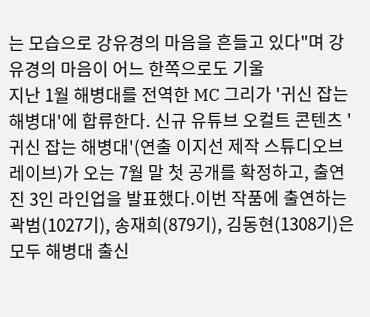는 모습으로 강유경의 마음을 흔들고 있다"며 강유경의 마음이 어느 한쪽으로도 기울
지난 1월 해병대를 전역한 MC 그리가 '귀신 잡는 해병대'에 합류한다. 신규 유튜브 오컬트 콘텐츠 '귀신 잡는 해병대'(연출 이지선 제작 스튜디오브레이브)가 오는 7월 말 첫 공개를 확정하고, 출연진 3인 라인업을 발표했다.이번 작품에 출연하는 곽범(1027기), 송재희(879기), 김동현(1308기)은 모두 해병대 출신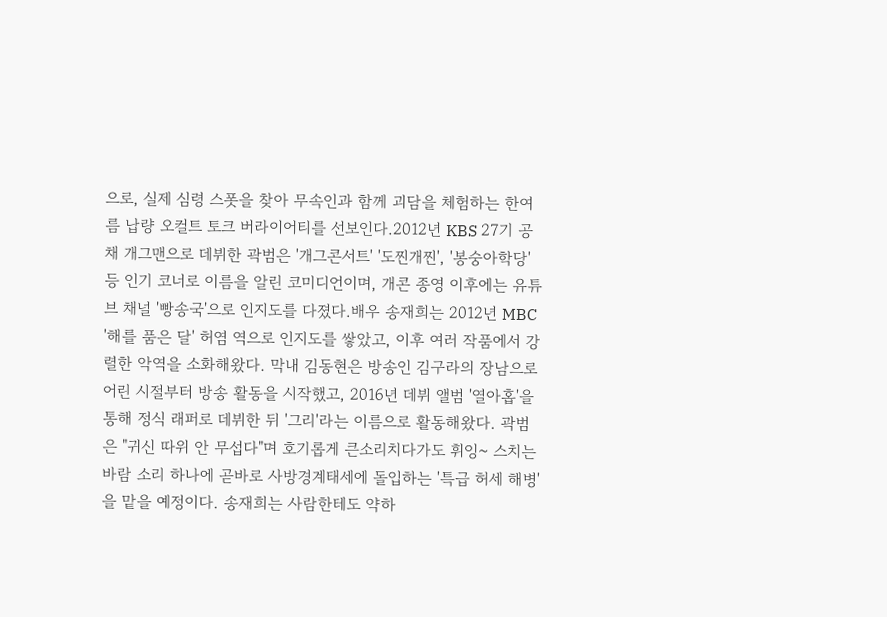으로, 실제 심령 스폿을 찾아 무속인과 함께 괴담을 체험하는 한여름 납량 오컬트 토크 버라이어티를 선보인다.2012년 KBS 27기 공채 개그맨으로 데뷔한 곽범은 '개그콘서트' '도찐개찐', '봉숭아학당' 등 인기 코너로 이름을 알린 코미디언이며, 개콘 종영 이후에는 유튜브 채널 '빵송국'으로 인지도를 다졌다.배우 송재희는 2012년 MBC '해를 품은 달' 허염 역으로 인지도를 쌓았고, 이후 여러 작품에서 강렬한 악역을 소화해왔다. 막내 김동현은 방송인 김구라의 장남으로 어린 시절부터 방송 활동을 시작했고, 2016년 데뷔 앨범 '열아홉'을 통해 정식 래퍼로 데뷔한 뒤 '그리'라는 이름으로 활동해왔다. 곽범은 "귀신 따위 안 무섭다"며 호기롭게 큰소리치다가도 휘잉~ 스치는 바람 소리 하나에 곧바로 사방경계태세에 돌입하는 '특급 허세 해병'을 맡을 예정이다. 송재희는 사람한테도 약하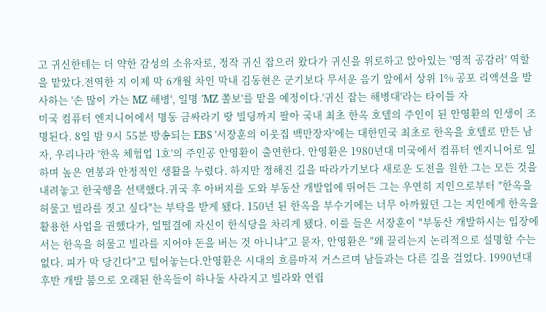고 귀신한테는 더 약한 감성의 소유자로, 정작 귀신 잡으러 왔다가 귀신을 위로하고 앉아있는 '영적 공감러' 역할을 맡았다.전역한 지 이제 막 6개월 차인 막내 김동현은 군기보다 무서운 음기 앞에서 상위 1% 공포 리액션을 발사하는 '손 많이 가는 MZ 해병', 일명 'MZ 쫄보'를 맡을 예정이다.'귀신 잡는 해병대'라는 타이틀 자
미국 컴퓨터 엔지니어에서 명동 금싸라기 땅 빌딩까지 팔아 국내 최초 한옥 호텔의 주인이 된 안영환의 인생이 조명된다. 8일 밤 9시 55분 방송되는 EBS '서장훈의 이웃집 백만장자'에는 대한민국 최초로 한옥을 호텔로 만든 남자, 우리나라 '한옥 체험업 1호'의 주인공 안영환이 출연한다. 안영환은 1980년대 미국에서 컴퓨터 엔지니어로 일하며 높은 연봉과 안정적인 생활을 누렸다. 하지만 정해진 길을 따라가기보다 새로운 도전을 원한 그는 모든 것을 내려놓고 한국행을 선택했다.귀국 후 아버지를 도와 부동산 개발업에 뛰어든 그는 우연히 지인으로부터 "한옥을 허물고 빌라를 짓고 싶다"는 부탁을 받게 됐다. 150년 된 한옥을 부수기에는 너무 아까웠던 그는 지인에게 한옥을 활용한 사업을 권했다가, 얼떨결에 자신이 한식당을 차리게 됐다. 이를 들은 서장훈이 "부동산 개발하시는 입장에서는 한옥을 허물고 빌라를 지어야 돈을 버는 것 아니냐"고 묻자, 안영환은 "왜 끌리는지 논리적으로 설명할 수는 없다. 피가 막 당긴다"고 털어놓는다.안영환은 시대의 흐름마저 거스르며 남들과는 다른 길을 걸었다. 1990년대 후반 개발 붐으로 오래된 한옥들이 하나둘 사라지고 빌라와 연립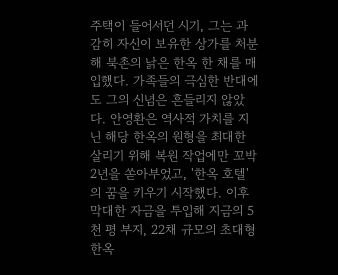주택이 들어서던 시기, 그는 과감히 자신이 보유한 상가를 처분해 북촌의 낡은 한옥 한 채를 매입했다. 가족들의 극심한 반대에도 그의 신념은 흔들리지 않았다. 안영환은 역사적 가치를 지닌 해당 한옥의 원형을 최대한 살리기 위해 복원 작업에만 꼬박 2년을 쏟아부었고, '한옥 호텔'의 꿈을 키우기 시작했다. 이후 막대한 자금을 투입해 지금의 5천 평 부지, 22채 규모의 초대형 한옥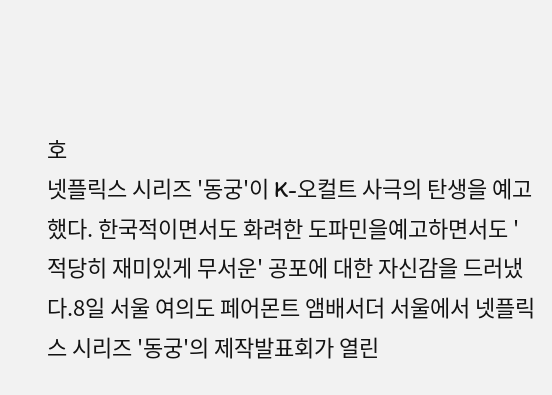호
넷플릭스 시리즈 '동궁'이 K-오컬트 사극의 탄생을 예고했다. 한국적이면서도 화려한 도파민을예고하면서도 '적당히 재미있게 무서운' 공포에 대한 자신감을 드러냈다.8일 서울 여의도 페어몬트 앰배서더 서울에서 넷플릭스 시리즈 '동궁'의 제작발표회가 열린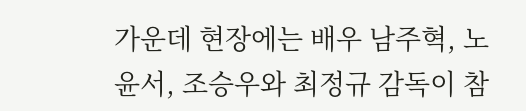가운데 현장에는 배우 남주혁, 노윤서, 조승우와 최정규 감독이 참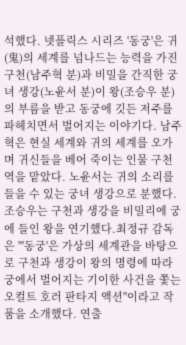석했다. 넷플릭스 시리즈 '동궁'은 귀(⻤)의 세계를 넘나드는 능력을 가진 구천(남주혁 분)과 비밀을 간직한 궁녀 생강(노윤서 분)이 왕(조승우 분)의 부름을 받고 동궁에 깃든 저주를 파헤치면서 벌어지는 이야기다. 남주혁은 현실 세계와 귀의 세계를 오가며 귀신들을 베어 죽이는 인물 구천 역을 맡았다. 노윤서는 귀의 소리를 들을 수 있는 궁녀 생강으로 분했다. 조승우는 구천과 생강을 비밀리에 궁에 들인 왕을 연기했다.최정규 감독은 "'동궁'은 가상의 세계관을 바탕으로 구천과 생강이 왕의 명령에 따라 궁에서 벌어지는 기이한 사건을 쫓는 오컬트 호러 판타지 액션"이라고 작품을 소개했다. 연출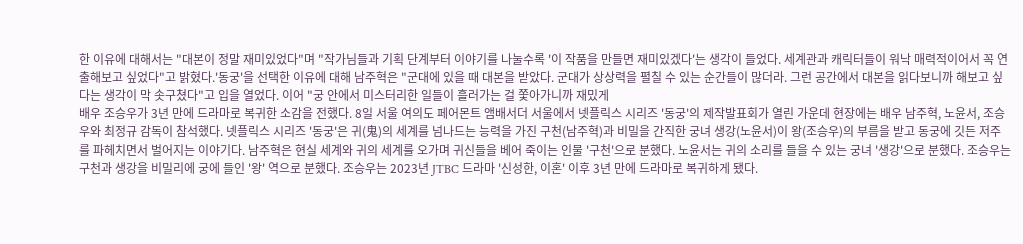한 이유에 대해서는 "대본이 정말 재미있었다"며 "작가님들과 기획 단계부터 이야기를 나눌수록 '이 작품을 만들면 재미있겠다'는 생각이 들었다. 세계관과 캐릭터들이 워낙 매력적이어서 꼭 연출해보고 싶었다"고 밝혔다.'동궁'을 선택한 이유에 대해 남주혁은 "군대에 있을 때 대본을 받았다. 군대가 상상력을 펼칠 수 있는 순간들이 많더라. 그런 공간에서 대본을 읽다보니까 해보고 싶다는 생각이 막 솟구쳤다"고 입을 열었다. 이어 "궁 안에서 미스터리한 일들이 흘러가는 걸 쫓아가니까 재밌게
배우 조승우가 3년 만에 드라마로 복귀한 소감을 전했다. 8일 서울 여의도 페어몬트 앰배서더 서울에서 넷플릭스 시리즈 '동궁'의 제작발표회가 열린 가운데 현장에는 배우 남주혁, 노윤서, 조승우와 최정규 감독이 참석했다. 넷플릭스 시리즈 '동궁'은 귀(⻤)의 세계를 넘나드는 능력을 가진 구천(남주혁)과 비밀을 간직한 궁녀 생강(노윤서)이 왕(조승우)의 부름을 받고 동궁에 깃든 저주를 파헤치면서 벌어지는 이야기다. 남주혁은 현실 세계와 귀의 세계를 오가며 귀신들을 베어 죽이는 인물 '구천'으로 분했다. 노윤서는 귀의 소리를 들을 수 있는 궁녀 '생강'으로 분했다. 조승우는 구천과 생강을 비밀리에 궁에 들인 '왕' 역으로 분했다. 조승우는 2023년 JTBC 드라마 '신성한, 이혼' 이후 3년 만에 드라마로 복귀하게 됐다.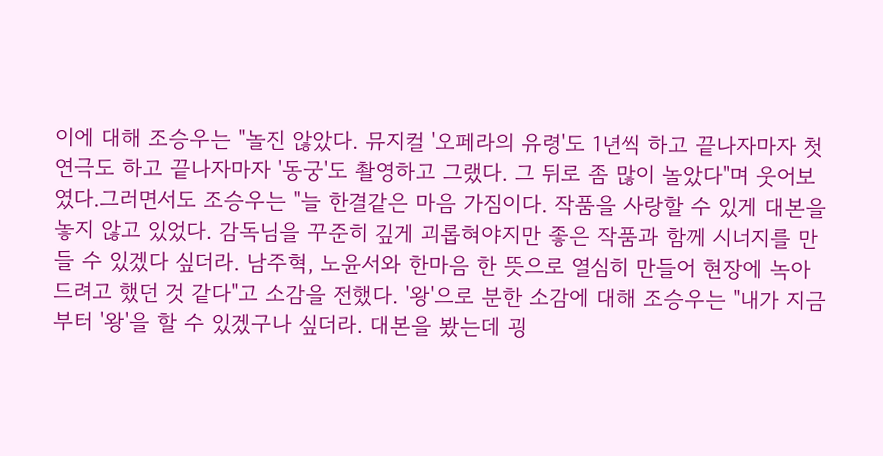이에 대해 조승우는 "놀진 않았다. 뮤지컬 '오페라의 유령'도 1년씩 하고 끝나자마자 첫 연극도 하고 끝나자마자 '동궁'도 촬영하고 그랬다. 그 뒤로 좀 많이 놀았다"며 웃어보였다.그러면서도 조승우는 "늘 한결같은 마음 가짐이다. 작품을 사랑할 수 있게 대본을 놓지 않고 있었다. 감독님을 꾸준히 깊게 괴롭혀야지만 좋은 작품과 함께 시너지를 만들 수 있겠다 싶더라. 남주혁, 노윤서와 한마음 한 뜻으로 열심히 만들어 현장에 녹아드려고 했던 것 같다"고 소감을 전했다. '왕'으로 분한 소감에 대해 조승우는 "내가 지금부터 '왕'을 할 수 있겠구나 싶더라. 대본을 봤는데 굉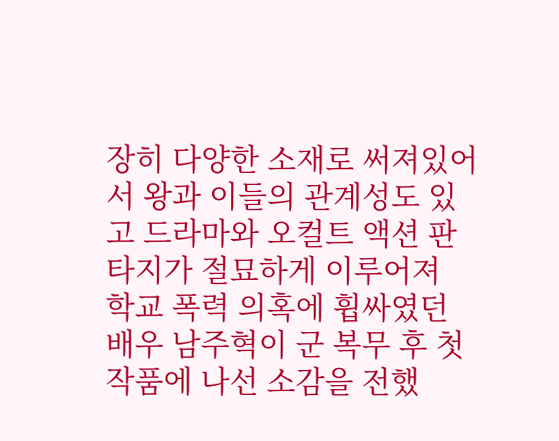장히 다양한 소재로 써져있어서 왕과 이들의 관계성도 있고 드라마와 오컬트 액션 판타지가 절묘하게 이루어져
학교 폭력 의혹에 휩싸였던 배우 남주혁이 군 복무 후 첫 작품에 나선 소감을 전했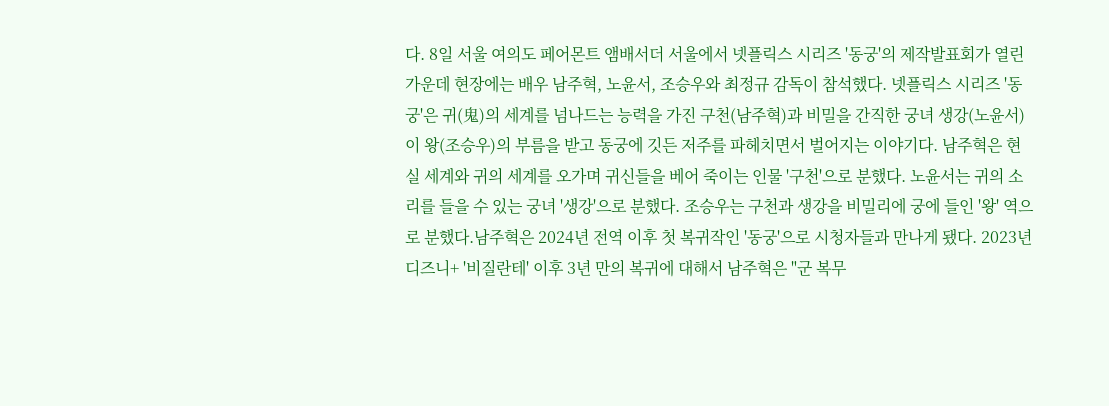다. 8일 서울 여의도 페어몬트 앰배서더 서울에서 넷플릭스 시리즈 '동궁'의 제작발표회가 열린 가운데 현장에는 배우 남주혁, 노윤서, 조승우와 최정규 감독이 참석했다. 넷플릭스 시리즈 '동궁'은 귀(⻤)의 세계를 넘나드는 능력을 가진 구천(남주혁)과 비밀을 간직한 궁녀 생강(노윤서)이 왕(조승우)의 부름을 받고 동궁에 깃든 저주를 파헤치면서 벌어지는 이야기다. 남주혁은 현실 세계와 귀의 세계를 오가며 귀신들을 베어 죽이는 인물 '구천'으로 분했다. 노윤서는 귀의 소리를 들을 수 있는 궁녀 '생강'으로 분했다. 조승우는 구천과 생강을 비밀리에 궁에 들인 '왕' 역으로 분했다.남주혁은 2024년 전역 이후 첫 복귀작인 '동궁'으로 시청자들과 만나게 됐다. 2023년 디즈니+ '비질란테' 이후 3년 만의 복귀에 대해서 남주혁은 "군 복무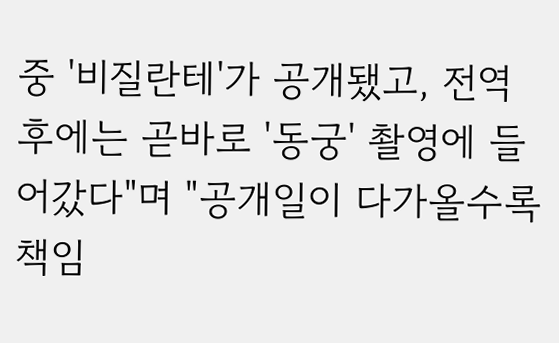중 '비질란테'가 공개됐고, 전역 후에는 곧바로 '동궁' 촬영에 들어갔다"며 "공개일이 다가올수록 책임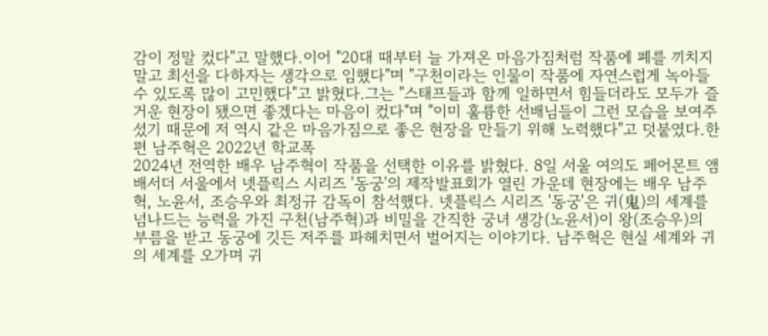감이 정말 컸다"고 말했다.이어 "20대 때부터 늘 가져온 마음가짐처럼 작품에 폐를 끼치지 말고 최선을 다하자는 생각으로 임했다"며 "구천이라는 인물이 작품에 자연스럽게 녹아들 수 있도록 많이 고민했다"고 밝혔다.그는 "스태프들과 함께 일하면서 힘들더라도 모두가 즐거운 현장이 됐으면 좋겠다는 마음이 컸다"며 "이미 훌륭한 선배님들이 그런 모습을 보여주셨기 때문에 저 역시 같은 마음가짐으로 좋은 현장을 만들기 위해 노력했다"고 덧붙였다.한편 남주혁은 2022년 학교폭
2024년 전역한 배우 남주혁이 작품을 선택한 이유를 밝혔다. 8일 서울 여의도 페어몬트 앰배서더 서울에서 넷플릭스 시리즈 '동궁'의 제작발표회가 열린 가운데 현장에는 배우 남주혁, 노윤서, 조승우와 최정규 감독이 참석했다. 넷플릭스 시리즈 '동궁'은 귀(⻤)의 세계를 넘나드는 능력을 가진 구천(남주혁)과 비밀을 간직한 궁녀 생강(노윤서)이 왕(조승우)의 부름을 받고 동궁에 깃든 저주를 파헤치면서 벌어지는 이야기다. 남주혁은 현실 세계와 귀의 세계를 오가며 귀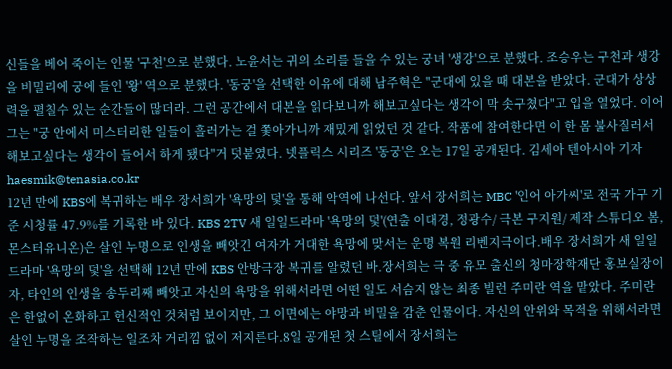신들을 베어 죽이는 인물 '구천'으로 분했다. 노윤서는 귀의 소리를 들을 수 있는 궁녀 '생강'으로 분했다. 조승우는 구천과 생강을 비밀리에 궁에 들인 '왕' 역으로 분했다. '동궁'을 선택한 이유에 대해 남주혁은 "군대에 있을 때 대본을 받았다. 군대가 상상력을 펼칠수 있는 순간들이 많더라. 그런 공간에서 대본을 읽다보니까 해보고싶다는 생각이 막 솟구쳤다"고 입을 열었다. 이어 그는 "궁 안에서 미스터리한 일들이 흘러가는 걸 쫓아가니까 재밌게 읽었던 것 같다. 작품에 참여한다면 이 한 몸 불사질러서 해보고싶다는 생각이 들어서 하게 됐다"거 덧붙였다. 넷플릭스 시리즈 '동궁'은 오는 17일 공개된다. 김세아 텐아시아 기자 haesmik@tenasia.co.kr
12년 만에 KBS에 복귀하는 배우 장서희가 '욕망의 덫'을 통해 악역에 나선다. 앞서 장서희는 MBC '인어 아가씨'로 전국 가구 기준 시청률 47.9%를 기록한 바 있다. KBS 2TV 새 일일드라마 '욕망의 덫'(연출 이대경, 정광수/ 극본 구지원/ 제작 스튜디오 봄, 몬스터유니온)은 살인 누명으로 인생을 빼앗긴 여자가 거대한 욕망에 맞서는 운명 복원 리벤지극이다.배우 장서희가 새 일일드라마 '욕망의 덫'을 선택해 12년 만에 KBS 안방극장 복귀를 알렸던 바.장서희는 극 중 유모 출신의 청마장학재단 홍보실장이자, 타인의 인생을 송두리째 빼앗고 자신의 욕망을 위해서라면 어떤 일도 서슴지 않는 최종 빌런 주미란 역을 맡았다. 주미란은 한없이 온화하고 헌신적인 것처럼 보이지만, 그 이면에는 야망과 비밀을 감춘 인물이다. 자신의 안위와 목적을 위해서라면 살인 누명을 조작하는 일조차 거리낌 없이 저지른다.8일 공개된 첫 스틸에서 장서희는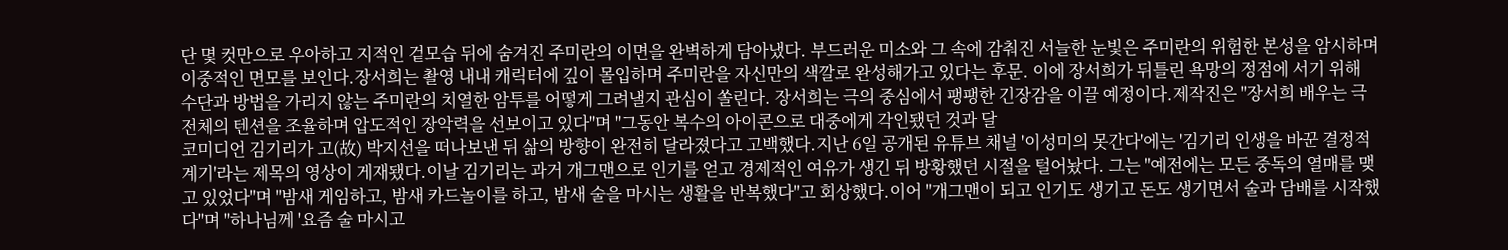단 몇 컷만으로 우아하고 지적인 겉모습 뒤에 숨겨진 주미란의 이면을 완벽하게 담아냈다. 부드러운 미소와 그 속에 감춰진 서늘한 눈빛은 주미란의 위험한 본성을 암시하며 이중적인 면모를 보인다.장서희는 촬영 내내 캐릭터에 깊이 몰입하며 주미란을 자신만의 색깔로 완성해가고 있다는 후문. 이에 장서희가 뒤틀린 욕망의 정점에 서기 위해 수단과 방법을 가리지 않는 주미란의 치열한 암투를 어떻게 그려낼지 관심이 쏠린다. 장서희는 극의 중심에서 팽팽한 긴장감을 이끌 예정이다.제작진은 "장서희 배우는 극 전체의 텐션을 조율하며 압도적인 장악력을 선보이고 있다"며 "그동안 복수의 아이콘으로 대중에게 각인됐던 것과 달
코미디언 김기리가 고(故) 박지선을 떠나보낸 뒤 삶의 방향이 완전히 달라졌다고 고백했다.지난 6일 공개된 유튜브 채널 '이성미의 못간다'에는 '김기리 인생을 바꾼 결정적 계기'라는 제목의 영상이 게재됐다.이날 김기리는 과거 개그맨으로 인기를 얻고 경제적인 여유가 생긴 뒤 방황했던 시절을 털어놨다. 그는 "예전에는 모든 중독의 열매를 맺고 있었다"며 "밤새 게임하고, 밤새 카드놀이를 하고, 밤새 술을 마시는 생활을 반복했다"고 회상했다.이어 "개그맨이 되고 인기도 생기고 돈도 생기면서 술과 담배를 시작했다"며 "하나님께 '요즘 술 마시고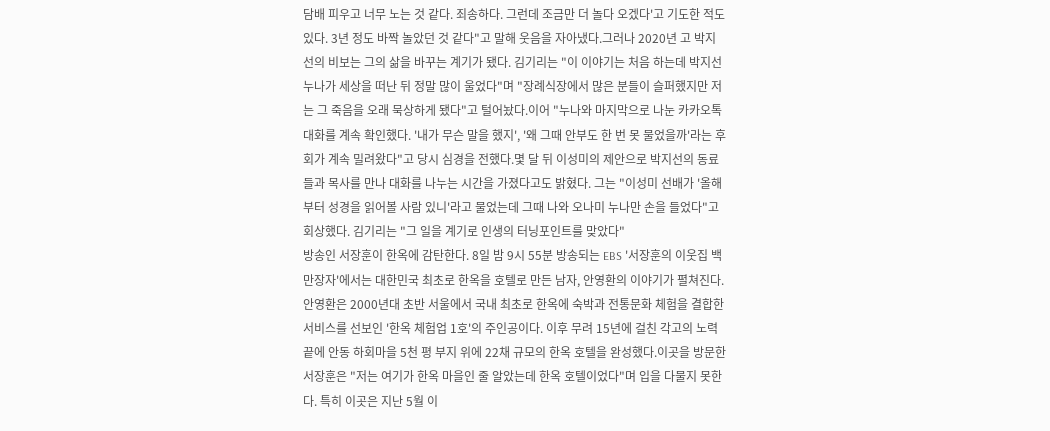담배 피우고 너무 노는 것 같다. 죄송하다. 그런데 조금만 더 놀다 오겠다'고 기도한 적도 있다. 3년 정도 바짝 놀았던 것 같다"고 말해 웃음을 자아냈다.그러나 2020년 고 박지선의 비보는 그의 삶을 바꾸는 계기가 됐다. 김기리는 "이 이야기는 처음 하는데 박지선 누나가 세상을 떠난 뒤 정말 많이 울었다"며 "장례식장에서 많은 분들이 슬퍼했지만 저는 그 죽음을 오래 묵상하게 됐다"고 털어놨다.이어 "누나와 마지막으로 나눈 카카오톡 대화를 계속 확인했다. '내가 무슨 말을 했지', '왜 그때 안부도 한 번 못 물었을까'라는 후회가 계속 밀려왔다"고 당시 심경을 전했다.몇 달 뒤 이성미의 제안으로 박지선의 동료들과 목사를 만나 대화를 나누는 시간을 가졌다고도 밝혔다. 그는 "이성미 선배가 '올해부터 성경을 읽어볼 사람 있니'라고 물었는데 그때 나와 오나미 누나만 손을 들었다"고 회상했다. 김기리는 "그 일을 계기로 인생의 터닝포인트를 맞았다"
방송인 서장훈이 한옥에 감탄한다. 8일 밤 9시 55분 방송되는 EBS '서장훈의 이웃집 백만장자'에서는 대한민국 최초로 한옥을 호텔로 만든 남자, 안영환의 이야기가 펼쳐진다. 안영환은 2000년대 초반 서울에서 국내 최초로 한옥에 숙박과 전통문화 체험을 결합한 서비스를 선보인 '한옥 체험업 1호'의 주인공이다. 이후 무려 15년에 걸친 각고의 노력 끝에 안동 하회마을 5천 평 부지 위에 22채 규모의 한옥 호텔을 완성했다.이곳을 방문한 서장훈은 "저는 여기가 한옥 마을인 줄 알았는데 한옥 호텔이었다"며 입을 다물지 못한다. 특히 이곳은 지난 5월 이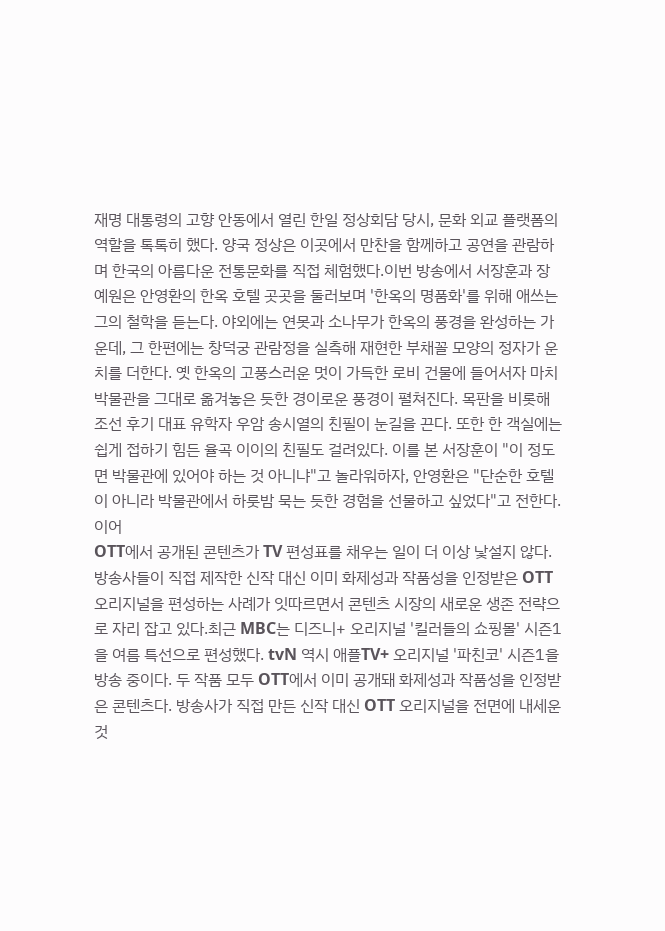재명 대통령의 고향 안동에서 열린 한일 정상회담 당시, 문화 외교 플랫폼의 역할을 톡톡히 했다. 양국 정상은 이곳에서 만찬을 함께하고 공연을 관람하며 한국의 아름다운 전통문화를 직접 체험했다.이번 방송에서 서장훈과 장예원은 안영환의 한옥 호텔 곳곳을 둘러보며 '한옥의 명품화'를 위해 애쓰는 그의 철학을 듣는다. 야외에는 연못과 소나무가 한옥의 풍경을 완성하는 가운데, 그 한편에는 창덕궁 관람정을 실측해 재현한 부채꼴 모양의 정자가 운치를 더한다. 옛 한옥의 고풍스러운 멋이 가득한 로비 건물에 들어서자 마치 박물관을 그대로 옮겨놓은 듯한 경이로운 풍경이 펼쳐진다. 목판을 비롯해 조선 후기 대표 유학자 우암 송시열의 친필이 눈길을 끈다. 또한 한 객실에는 쉽게 접하기 힘든 율곡 이이의 친필도 걸려있다. 이를 본 서장훈이 "이 정도면 박물관에 있어야 하는 것 아니냐"고 놀라워하자, 안영환은 "단순한 호텔이 아니라 박물관에서 하룻밤 묵는 듯한 경험을 선물하고 싶었다"고 전한다.이어
OTT에서 공개된 콘텐츠가 TV 편성표를 채우는 일이 더 이상 낯설지 않다. 방송사들이 직접 제작한 신작 대신 이미 화제성과 작품성을 인정받은 OTT 오리지널을 편성하는 사례가 잇따르면서 콘텐츠 시장의 새로운 생존 전략으로 자리 잡고 있다.최근 MBC는 디즈니+ 오리지널 '킬러들의 쇼핑몰' 시즌1을 여름 특선으로 편성했다. tvN 역시 애플TV+ 오리지널 '파친코' 시즌1을 방송 중이다. 두 작품 모두 OTT에서 이미 공개돼 화제성과 작품성을 인정받은 콘텐츠다. 방송사가 직접 만든 신작 대신 OTT 오리지널을 전면에 내세운 것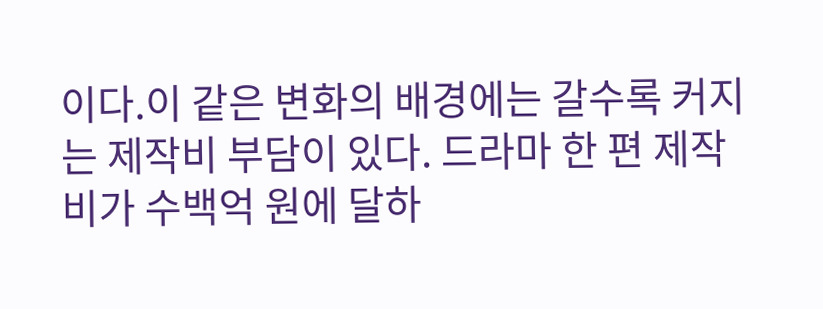이다.이 같은 변화의 배경에는 갈수록 커지는 제작비 부담이 있다. 드라마 한 편 제작비가 수백억 원에 달하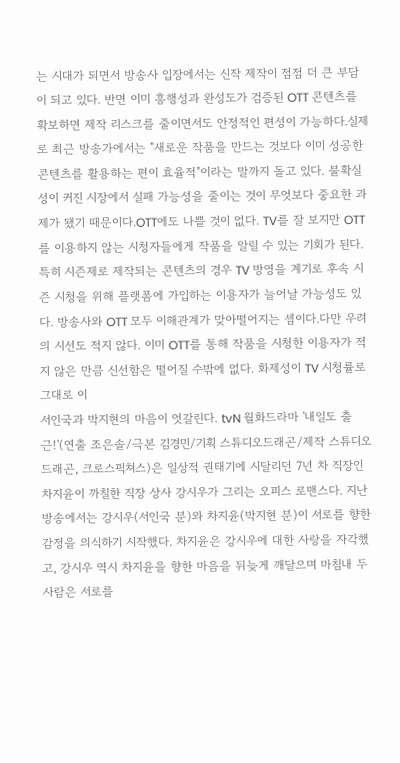는 시대가 되면서 방송사 입장에서는 신작 제작이 점점 더 큰 부담이 되고 있다. 반면 이미 흥행성과 완성도가 검증된 OTT 콘텐츠를 확보하면 제작 리스크를 줄이면서도 안정적인 편성이 가능하다.실제로 최근 방송가에서는 "새로운 작품을 만드는 것보다 이미 성공한 콘텐츠를 활용하는 편이 효율적"이라는 말까지 돌고 있다. 불확실성이 커진 시장에서 실패 가능성을 줄이는 것이 무엇보다 중요한 과제가 됐기 때문이다.OTT에도 나쁠 것이 없다. TV를 잘 보지만 OTT를 이용하지 않는 시청자들에게 작품을 알릴 수 있는 기회가 된다. 특히 시즌제로 제작되는 콘텐츠의 경우 TV 방영을 계기로 후속 시즌 시청을 위해 플랫폼에 가입하는 이용자가 늘어날 가능성도 있다. 방송사와 OTT 모두 이해관계가 맞아떨어지는 셈이다.다만 우려의 시선도 적지 않다. 이미 OTT를 통해 작품을 시청한 이용자가 적지 않은 만큼 신선함은 떨어질 수밖에 없다. 화제성이 TV 시청률로 그대로 이
서인국과 박지현의 마음이 엇갈린다. tvN 월화드라마 '내일도 출근!'(연출 조은솔/극본 김경민/기획 스튜디오드래곤/제작 스튜디오드래곤, 크로스픽쳐스)은 일상적 권태기에 시달리던 7년 차 직장인 차지윤이 까칠한 직장 상사 강시우가 그리는 오피스 로맨스다. 지난 방송에서는 강시우(서인국 분)와 차지윤(박지현 분)이 서로를 향한 감정을 의식하기 시작했다. 차지윤은 강시우에 대한 사랑을 자각했고, 강시우 역시 차지윤을 향한 마음을 뒤늦게 깨달으며 마침내 두 사람은 서로를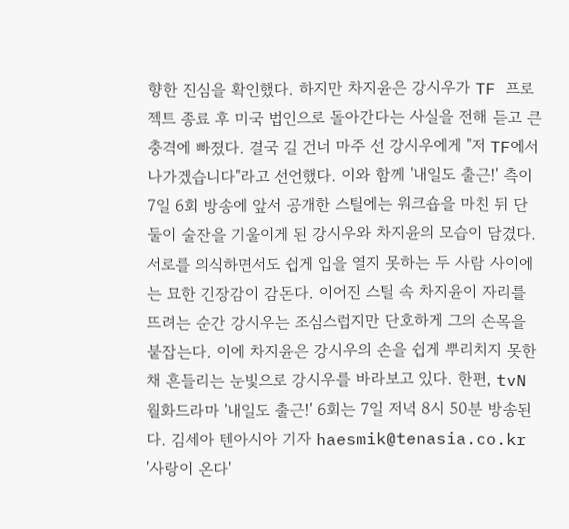향한 진심을 확인했다. 하지만 차지윤은 강시우가 TF 프로젝트 종료 후 미국 법인으로 돌아간다는 사실을 전해 듣고 큰 충격에 빠졌다. 결국 길 건너 마주 선 강시우에게 "저 TF에서 나가겠습니다"라고 선언했다. 이와 함께 '내일도 출근!' 측이 7일 6회 방송에 앞서 공개한 스틸에는 워크숍을 마친 뒤 단둘이 술잔을 기울이게 된 강시우와 차지윤의 모습이 담겼다. 서로를 의식하면서도 쉽게 입을 열지 못하는 두 사람 사이에는 묘한 긴장감이 감돈다. 이어진 스틸 속 차지윤이 자리를 뜨려는 순간 강시우는 조심스럽지만 단호하게 그의 손목을 붙잡는다. 이에 차지윤은 강시우의 손을 쉽게 뿌리치지 못한 채 흔들리는 눈빛으로 강시우를 바라보고 있다. 한편, tvN 월화드라마 '내일도 출근!' 6회는 7일 저녁 8시 50분 방송된다. 김세아 텐아시아 기자 haesmik@tenasia.co.kr
'사랑이 온다'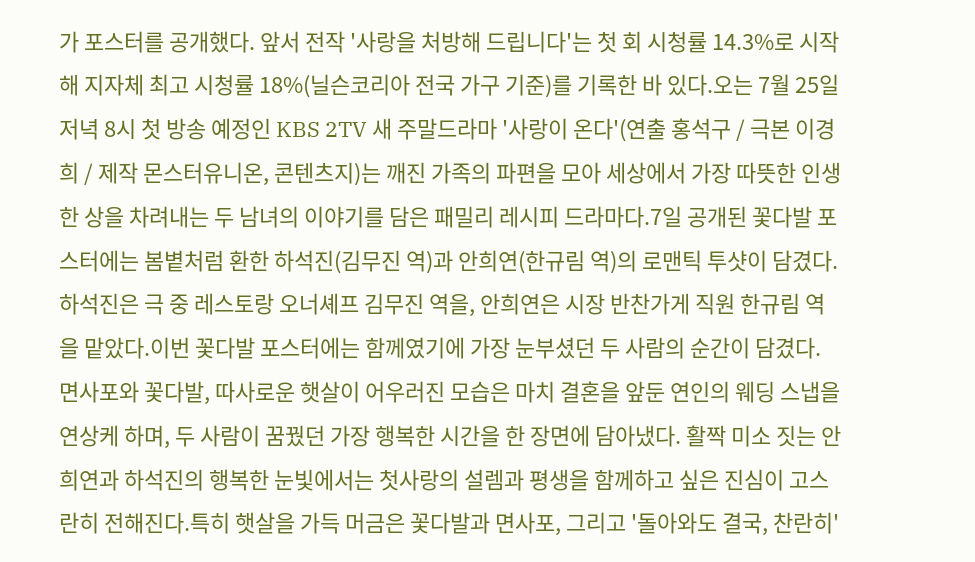가 포스터를 공개했다. 앞서 전작 '사랑을 처방해 드립니다'는 첫 회 시청률 14.3%로 시작해 지자체 최고 시청률 18%(닐슨코리아 전국 가구 기준)를 기록한 바 있다.오는 7월 25일 저녁 8시 첫 방송 예정인 KBS 2TV 새 주말드라마 '사랑이 온다'(연출 홍석구 / 극본 이경희 / 제작 몬스터유니온, 콘텐츠지)는 깨진 가족의 파편을 모아 세상에서 가장 따뜻한 인생 한 상을 차려내는 두 남녀의 이야기를 담은 패밀리 레시피 드라마다.7일 공개된 꽃다발 포스터에는 봄볕처럼 환한 하석진(김무진 역)과 안희연(한규림 역)의 로맨틱 투샷이 담겼다. 하석진은 극 중 레스토랑 오너셰프 김무진 역을, 안희연은 시장 반찬가게 직원 한규림 역을 맡았다.이번 꽃다발 포스터에는 함께였기에 가장 눈부셨던 두 사람의 순간이 담겼다. 면사포와 꽃다발, 따사로운 햇살이 어우러진 모습은 마치 결혼을 앞둔 연인의 웨딩 스냅을 연상케 하며, 두 사람이 꿈꿨던 가장 행복한 시간을 한 장면에 담아냈다. 활짝 미소 짓는 안희연과 하석진의 행복한 눈빛에서는 첫사랑의 설렘과 평생을 함께하고 싶은 진심이 고스란히 전해진다.특히 햇살을 가득 머금은 꽃다발과 면사포, 그리고 '돌아와도 결국, 찬란히'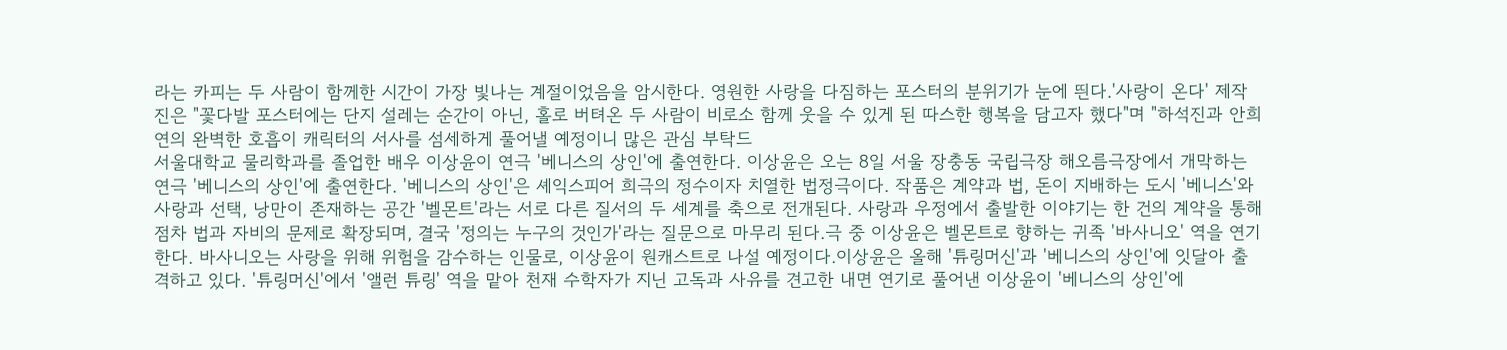라는 카피는 두 사람이 함께한 시간이 가장 빛나는 계절이었음을 암시한다. 영원한 사랑을 다짐하는 포스터의 분위기가 눈에 띈다.'사랑이 온다' 제작진은 "꽃다발 포스터에는 단지 설레는 순간이 아닌, 홀로 버텨온 두 사람이 비로소 함께 웃을 수 있게 된 따스한 행복을 담고자 했다"며 "하석진과 안희연의 완벽한 호흡이 캐릭터의 서사를 섬세하게 풀어낼 예정이니 많은 관심 부탁드
서울대학교 물리학과를 졸업한 배우 이상윤이 연극 '베니스의 상인'에 출연한다. 이상윤은 오는 8일 서울 장충동 국립극장 해오름극장에서 개막하는 연극 '베니스의 상인'에 출연한다. '베니스의 상인'은 셰익스피어 희극의 정수이자 치열한 법정극이다. 작품은 계약과 법, 돈이 지배하는 도시 '베니스'와 사랑과 선택, 낭만이 존재하는 공간 '벨몬트'라는 서로 다른 질서의 두 세계를 축으로 전개된다. 사랑과 우정에서 출발한 이야기는 한 건의 계약을 통해 점차 법과 자비의 문제로 확장되며, 결국 '정의는 누구의 것인가'라는 질문으로 마무리 된다.극 중 이상윤은 벨몬트로 향하는 귀족 '바사니오' 역을 연기한다. 바사니오는 사랑을 위해 위험을 감수하는 인물로, 이상윤이 원캐스트로 나설 예정이다.이상윤은 올해 '튜링머신'과 '베니스의 상인'에 잇달아 출격하고 있다. '튜링머신'에서 '앨런 튜링' 역을 맡아 천재 수학자가 지닌 고독과 사유를 견고한 내면 연기로 풀어낸 이상윤이 '베니스의 상인'에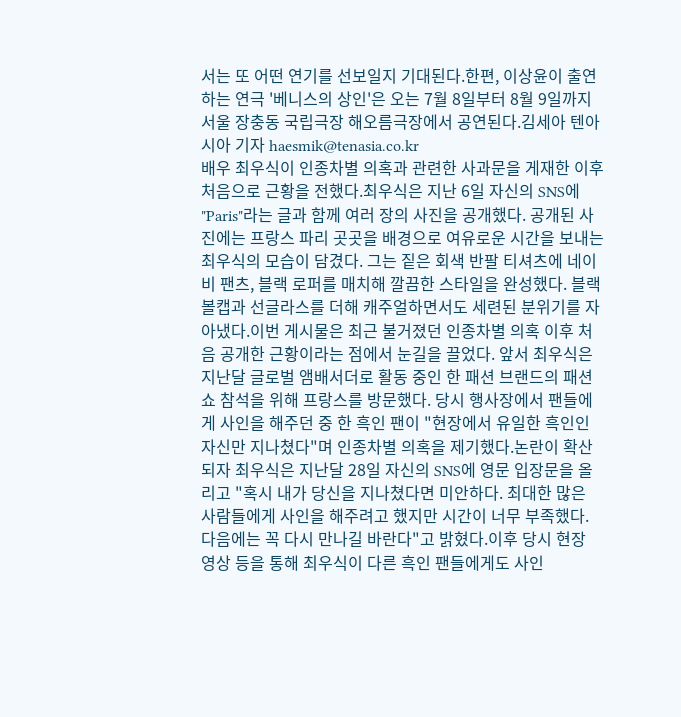서는 또 어떤 연기를 선보일지 기대된다.한편, 이상윤이 출연하는 연극 '베니스의 상인'은 오는 7월 8일부터 8월 9일까지 서울 장충동 국립극장 해오름극장에서 공연된다.김세아 텐아시아 기자 haesmik@tenasia.co.kr
배우 최우식이 인종차별 의혹과 관련한 사과문을 게재한 이후 처음으로 근황을 전했다.최우식은 지난 6일 자신의 SNS에 "Paris"라는 글과 함께 여러 장의 사진을 공개했다. 공개된 사진에는 프랑스 파리 곳곳을 배경으로 여유로운 시간을 보내는 최우식의 모습이 담겼다. 그는 짙은 회색 반팔 티셔츠에 네이비 팬츠, 블랙 로퍼를 매치해 깔끔한 스타일을 완성했다. 블랙 볼캡과 선글라스를 더해 캐주얼하면서도 세련된 분위기를 자아냈다.이번 게시물은 최근 불거졌던 인종차별 의혹 이후 처음 공개한 근황이라는 점에서 눈길을 끌었다. 앞서 최우식은 지난달 글로벌 앰배서더로 활동 중인 한 패션 브랜드의 패션쇼 참석을 위해 프랑스를 방문했다. 당시 행사장에서 팬들에게 사인을 해주던 중 한 흑인 팬이 "현장에서 유일한 흑인인 자신만 지나쳤다"며 인종차별 의혹을 제기했다.논란이 확산되자 최우식은 지난달 28일 자신의 SNS에 영문 입장문을 올리고 "혹시 내가 당신을 지나쳤다면 미안하다. 최대한 많은 사람들에게 사인을 해주려고 했지만 시간이 너무 부족했다. 다음에는 꼭 다시 만나길 바란다"고 밝혔다.이후 당시 현장 영상 등을 통해 최우식이 다른 흑인 팬들에게도 사인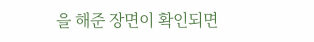을 해준 장면이 확인되면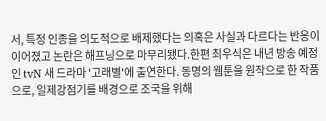서, 특정 인종을 의도적으로 배제했다는 의혹은 사실과 다르다는 반응이 이어졌고 논란은 해프닝으로 마무리됐다.한편 최우식은 내년 방송 예정인 tvN 새 드라마 '고래별'에 출연한다. 동명의 웹툰을 원작으로 한 작품으로, 일제강점기를 배경으로 조국을 위해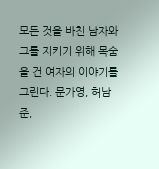모든 것을 바친 남자와 그를 지키기 위해 목숨을 건 여자의 이야기를 그린다. 문가영, 허남준,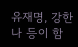유재명, 강한나 등이 함